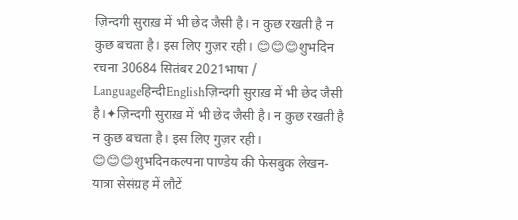ज़िन्दगी सुराख़ में भी छेद जैसी है। न कुछ रखती है न कुछ बचता है। इस लिए गुज़र रही। 😊😊😊शुभदिन
रचना 30684 सितंबर 2021भाषा / Languageहिन्दीEnglishज़िन्दगी सुराख़ में भी छेद जैसी है।✦ज़िन्दगी सुराख़ में भी छेद जैसी है। न कुछ रखती है न कुछ बचता है। इस लिए गुज़र रही। 😊😊😊शुभदिनकल्पना पाण्डेय की फेसबुक लेखन-यात्रा सेसंग्रह में लौटें